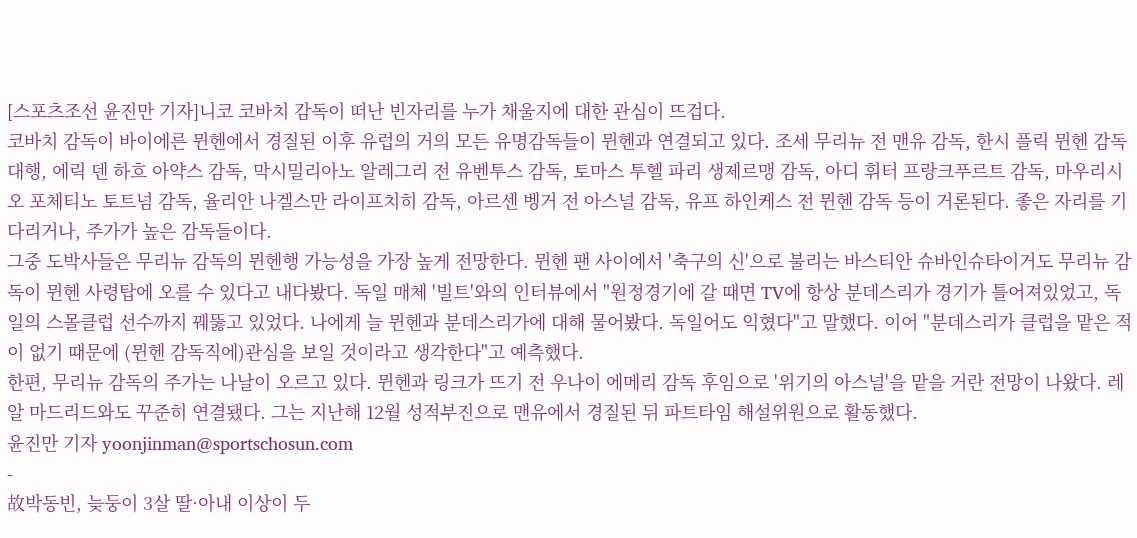[스포츠조선 윤진만 기자]니코 코바치 감독이 떠난 빈자리를 누가 채울지에 대한 관심이 뜨겁다.
코바치 감독이 바이에른 뮌헨에서 경질된 이후 유럽의 거의 모든 유명감독들이 뮌헨과 연결되고 있다. 조세 무리뉴 전 맨유 감독, 한시 플릭 뮌헨 감독대행, 에릭 덴 하흐 아약스 감독, 막시밀리아노 알레그리 전 유벤투스 감독, 토마스 투헬 파리 생제르맹 감독, 아디 휘터 프랑크푸르트 감독, 마우리시오 포체티노 토트넘 감독, 율리안 나겔스만 라이프치히 감독, 아르센 벵거 전 아스널 감독, 유프 하인케스 전 뮌헨 감독 등이 거론된다. 좋은 자리를 기다리거나, 주가가 높은 감독들이다.
그중 도박사들은 무리뉴 감독의 뮌헨행 가능성을 가장 높게 전망한다. 뮌헨 팬 사이에서 '축구의 신'으로 불리는 바스티안 슈바인슈타이거도 무리뉴 감독이 뮌헨 사령탑에 오를 수 있다고 내다봤다. 독일 매체 '빌트'와의 인터뷰에서 "원정경기에 갈 때면 TV에 항상 분데스리가 경기가 틀어져있었고, 독일의 스몰클럽 선수까지 꿰뚫고 있었다. 나에게 늘 뮌헨과 분데스리가에 대해 물어봤다. 독일어도 익혔다"고 말했다. 이어 "분데스리가 클럽을 맡은 적이 없기 때문에 (뮌헨 감독직에)관심을 보일 것이라고 생각한다"고 예측했다.
한편, 무리뉴 감독의 주가는 나날이 오르고 있다. 뮌헨과 링크가 뜨기 전 우나이 에메리 감독 후임으로 '위기의 아스널'을 맡을 거란 전망이 나왔다. 레알 마드리드와도 꾸준히 연결됐다. 그는 지난해 12월 성적부진으로 맨유에서 경질된 뒤 파트타임 해설위원으로 활동했다.
윤진만 기자 yoonjinman@sportschosun.com
-
故박동빈, 늦둥이 3살 딸·아내 이상이 두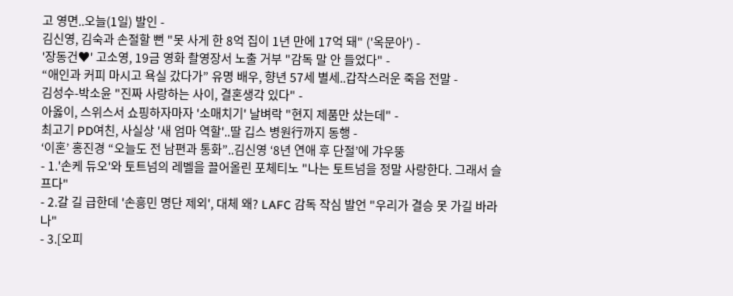고 영면..오늘(1일) 발인 -
김신영, 김숙과 손절할 뻔 "못 사게 한 8억 집이 1년 만에 17억 돼" ('옥문아') -
'장동건♥' 고소영, 19금 영화 촬영장서 노출 거부 "감독 말 안 들었다" -
“애인과 커피 마시고 욕실 갔다가” 유명 배우, 향년 57세 별세..갑작스러운 죽음 전말 -
김성수-박소윤 "진짜 사랑하는 사이, 결혼생각 있다" -
아옳이, 스위스서 쇼핑하자마자 '소매치기' 날벼락 "현지 제품만 샀는데" -
최고기 PD여친, 사실상 '새 엄마 역할'..딸 깁스 병원行까지 동행 -
‘이혼’ 홍진경 “오늘도 전 남편과 통화”..김신영 ‘8년 연애 후 단절’에 갸우뚱
- 1.'손케 듀오'와 토트넘의 레벨을 끌어올린 포체티노 "나는 토트넘을 정말 사랑한다. 그래서 슬프다"
- 2.갈 길 급한데 '손흥민 명단 제외', 대체 왜? LAFC 감독 작심 발언 "우리가 결승 못 가길 바라나"
- 3.[오피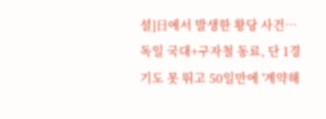셜]日에서 발생한 황당 사건…독일 국대+구자철 동료, 단 1경기도 못 뛰고 50일만에 '계약해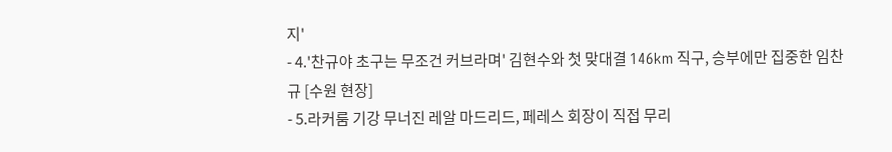지'
- 4.'찬규야 초구는 무조건 커브라며' 김현수와 첫 맞대결 146km 직구, 승부에만 집중한 임찬규 [수원 현장]
- 5.라커룸 기강 무너진 레알 마드리드, 페레스 회장이 직접 무리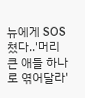뉴에게 SOS 쳤다..'머리 큰 애들 하나로 엮어달라'